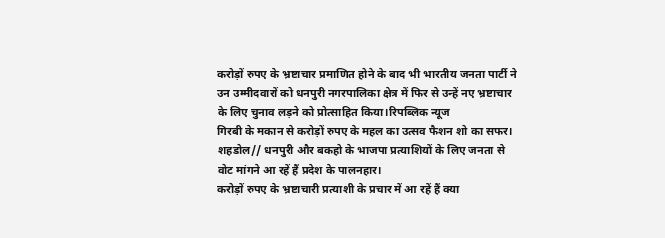करोड़ों रुपए के भ्रष्टाचार प्रमाणित होने के बाद भी भारतीय जनता पार्टी ने उन उम्मीदवारों को धनपुरी नगरपालिका क्षेत्र में फिर से उन्हें नए भ्रष्टाचार के लिए चुनाव लड़ने को प्रोत्साहित किया।रिपब्लिक न्यूज
गिरबी के मकान से करोड़ों रुपए के महल का उत्सव फैशन शो का सफर।
शहडोल// धनपुरी और बकहो के भाजपा प्रत्याशियों के लिए जनता से वोट मांगने आ रहें हैं प्रदेश के पालनहार।
करोड़ों रुपए के भ्रष्टाचारी प्रत्याशी के प्रचार में आ रहें हैं क्या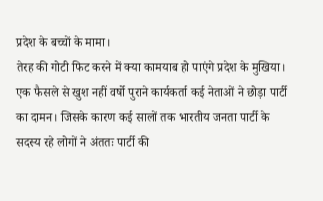प्रदेश के बच्चों के मामा।
तेरह की गोटी फिट करने में क्या कामयाब हो पाएंगे प्रदेश के मुखिया।
एक फैसले से खुश नहीं वर्षो पुराने कार्यकर्ता कई नेताओं ने छोड़ा पार्टी का दामन। जिसके कारण कई सालों तक भारतीय जनता पार्टी के सदस्य रहे लोगों ने अंततः पार्टी की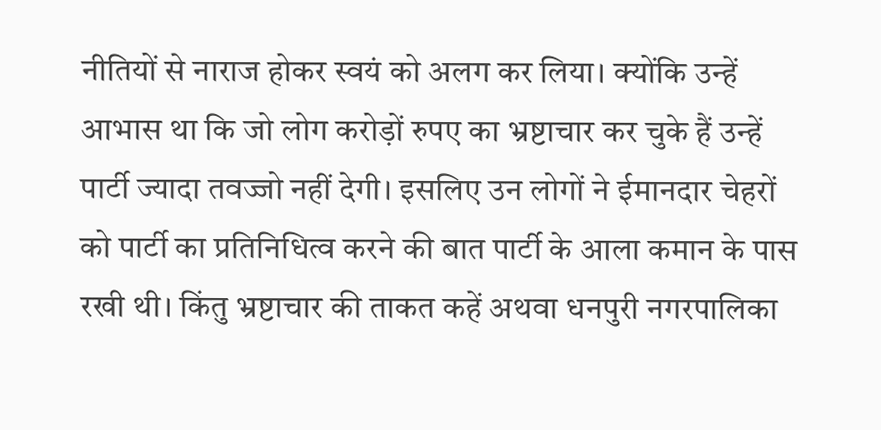नीतियों से नाराज होकर स्वयं को अलग कर लिया। क्योंकि उन्हें आभास था कि जो लोग करोड़ों रुपए का भ्रष्टाचार कर चुके हैं उन्हें पार्टी ज्यादा तवज्जो नहीं देगी। इसलिए उन लोगों ने ईमानदार चेहरों को पार्टी का प्रतिनिधित्व करने की बात पार्टी के आला कमान के पास रखी थी। किंतु भ्रष्टाचार की ताकत कहें अथवा धनपुरी नगरपालिका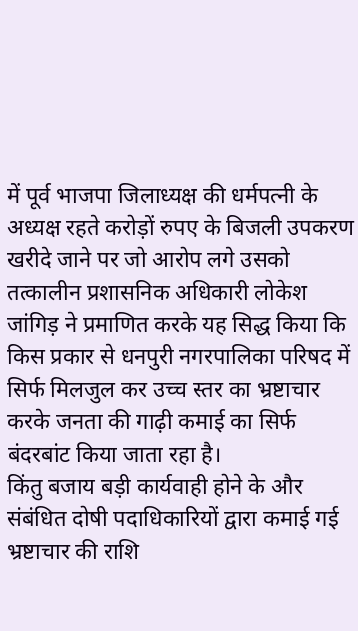में पूर्व भाजपा जिलाध्यक्ष की धर्मपत्नी के अध्यक्ष रहते करोड़ों रुपए के बिजली उपकरण खरीदे जाने पर जो आरोप लगे उसको तत्कालीन प्रशासनिक अधिकारी लोकेश जांगिड़ ने प्रमाणित करके यह सिद्ध किया कि किस प्रकार से धनपुरी नगरपालिका परिषद में सिर्फ मिलजुल कर उच्च स्तर का भ्रष्टाचार करके जनता की गाढ़ी कमाई का सिर्फ बंदरबांट किया जाता रहा है।
किंतु बजाय बड़ी कार्यवाही होने के और संबंधित दोषी पदाधिकारियों द्वारा कमाई गई भ्रष्टाचार की राशि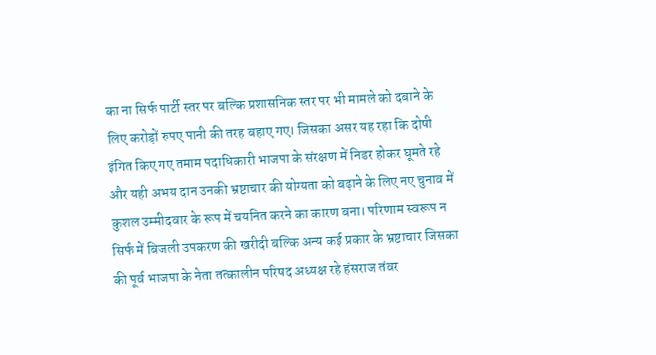का ना सिर्फ पार्टी स्तर पर बल्कि प्रशासनिक स्तर पर भी मामले को दबाने के लिए करोड़ों रुपए पानी की तरह बहाए गए। जिसका असर यह रहा कि दोषी इंगित किए गए तमाम पदाधिकारी भाजपा के संरक्षण में निडर होकर घूमते रहे और यही अभय दान उनकी भ्रष्टाचार की योग्यता को बढ़ाने के लिए नए चुनाव में कुशल उम्मीदवार के रूप में चयनित करने का कारण बना। परिणाम स्वरूप न सिर्फ में बिजली उपकरण की खरीदी बल्कि अन्य कई प्रकार के भ्रष्टाचार जिसका की पूर्व भाजपा के नेता तत्कालीन परिषद अध्यक्ष रहे हंसराज तंवर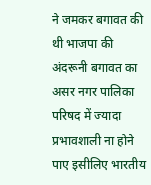ने जमकर बगावत की थी भाजपा की अंदरूनी बगावत का असर नगर पालिका परिषद में ज्यादा प्रभावशाली ना होने पाए इसीलिए भारतीय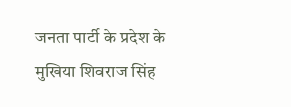जनता पार्टी के प्रदेश के मुखिया शिवराज सिंह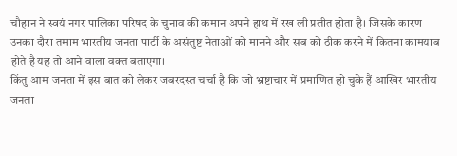चौहान ने स्वयं नगर पालिका परिषद के चुनाव की कमान अपने हाथ में रख ली प्रतीत होता है। जिसके कारण उनका दौरा तमाम भारतीय जनता पार्टी के असंतुष्ट नेताओं को मानने और सब को ठीक करने में कितना कामयाब होते है यह तो आने वाला वक्त बताएगा।
किंतु आम जनता में इस बात को लेकर जबरदस्त चर्चा है कि जो भ्रष्टाचार में प्रमाणित हो चुके हैं आखिर भारतीय जनता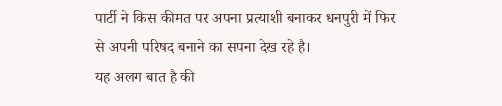पार्टी ने किस कीमत पर अपना प्रत्याशी बनाकर धनपुरी में फिर से अपनी परिषद बनाने का सपना देख रहे है।
यह अलग बात है की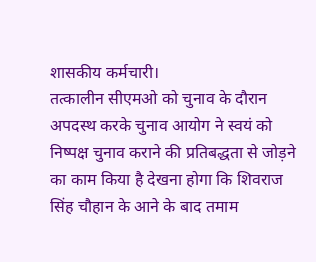शासकीय कर्मचारी।
तत्कालीन सीएमओ को चुनाव के दौरान अपदस्थ करके चुनाव आयोग ने स्वयं को निष्पक्ष चुनाव कराने की प्रतिबद्धता से जोड़ने का काम किया है देखना होगा कि शिवराज सिंह चौहान के आने के बाद तमाम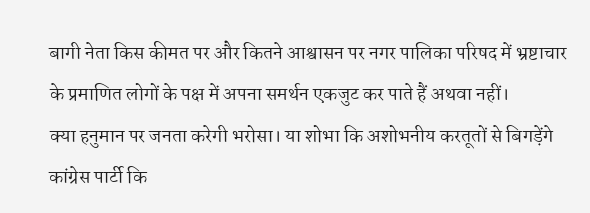बागी नेता किस कीमत पर और कितने आश्वासन पर नगर पालिका परिषद में भ्रष्टाचार के प्रमाणित लोगों के पक्ष में अपना समर्थन एकजुट कर पाते हैं अथवा नहीं।
क्या हनुमान पर जनता करेगी भरोसा। या शोभा कि अशोभनीय करतूतों से बिगड़ेंगे कांग्रेस पार्टी कि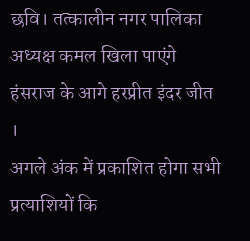छवि। तत्कालीन नगर पालिका अध्यक्ष कमल खिला पाएंगे हंसराज के आगे हरप्रीत इंदर जीत ।
अगले अंक में प्रकाशित होगा सभी प्रत्याशियों कि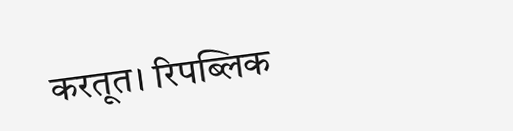करतूत। रिपब्लिक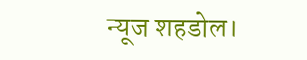न्यूज शहडोल।